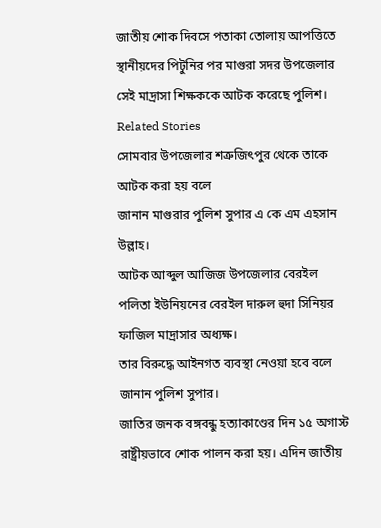জাতীয় শোক দিবসে পতাকা তোলায় আপত্তিতে স্থানীয়দের পিটুনির পর মাগুরা সদর উপজেলার সেই মাদ্রাসা শিক্ষককে আটক করেছে পুলিশ।
Related Stories
সোমবার উপজেলার শত্রুজিৎপুর থেকে তাকে আটক করা হয় বলে
জানান মাগুরার পুলিশ সুপার এ কে এম এহসান উল্লাহ।
আটক আব্দুল আজিজ উপজেলার বেরইল পলিতা ইউনিয়নের বেরইল দারুল হুদা সিনিয়র ফাজিল মাদ্রাসার অধ্যক্ষ।
তার বিরুদ্ধে আইনগত ব্যবস্থা নেওয়া হবে বলে জানান পুলিশ সুপার।
জাতির জনক বঙ্গবন্ধু হত্যাকাণ্ডের দিন ১৫ অগাস্ট রাষ্ট্রীয়ভাবে শোক পালন করা হয়। এদিন জাতীয়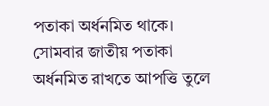পতাকা অর্ধনমিত থাকে।
সোমবার জাতীয় পতাকা অর্ধনমিত রাখতে আপত্তি তুলে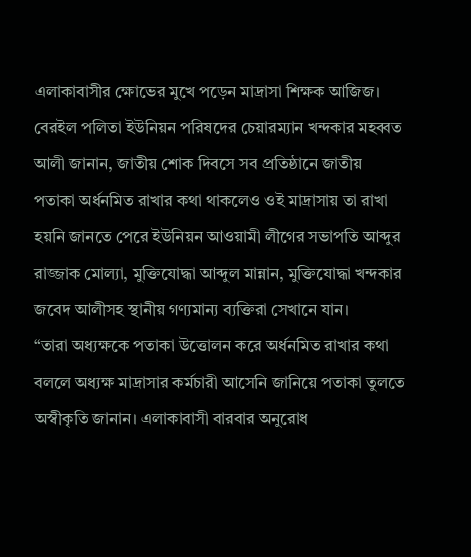এলাকাবাসীর ক্ষোভের মুখে পড়েন মাদ্রাসা শিক্ষক আজিজ।
বেরইল পলিতা ইউনিয়ন পরিষদের চেয়ারম্যান খন্দকার মহব্বত আলী জানান, জাতীয় শোক দিবসে সব প্রতিষ্ঠানে জাতীয় পতাকা অর্ধনমিত রাখার কথা থাকলেও ওই মাদ্রাসায় তা রাখা হয়নি জানতে পেরে ইউনিয়ন আওয়ামী লীগের সভাপতি আব্দুর রাজ্জাক মোল্যা, মুক্তিযোদ্ধা আব্দুল মান্নান, মুক্তিযোদ্ধা খন্দকার জবেদ আলীসহ স্থানীয় গণ্যমান্য ব্যক্তিরা সেখানে যান।
“তারা অধ্যক্ষকে পতাকা উত্তোলন করে অর্ধনমিত রাখার কথা বললে অধ্যক্ষ মাদ্রাসার কর্মচারী আসেনি জানিয়ে পতাকা তুলতে অস্বীকৃতি জানান। এলাকাবাসী বারবার অনুরোধ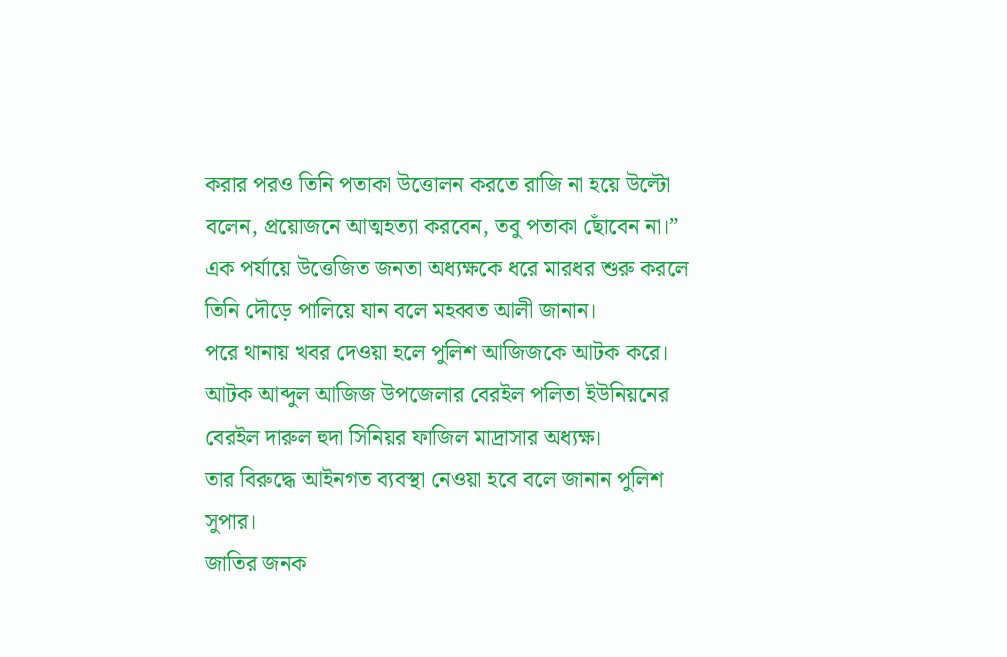করার পরও তিনি পতাকা উত্তোলন করতে রাজি না হয়ে উল্টো বলেন, প্রয়োজনে আত্মহত্যা করবেন, তবু পতাকা ছোঁবেন না।”
এক পর্যায়ে উত্তেজিত জনতা অধ্যক্ষকে ধরে মারধর শুরু করলে তিনি দৌড়ে পালিয়ে যান বলে মহব্বত আলী জানান।
পরে থানায় খবর দেওয়া হলে পুলিশ আজিজকে আটক করে।
আটক আব্দুল আজিজ উপজেলার বেরইল পলিতা ইউনিয়নের বেরইল দারুল হুদা সিনিয়র ফাজিল মাদ্রাসার অধ্যক্ষ।
তার বিরুদ্ধে আইনগত ব্যবস্থা নেওয়া হবে বলে জানান পুলিশ সুপার।
জাতির জনক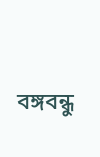বঙ্গবন্ধু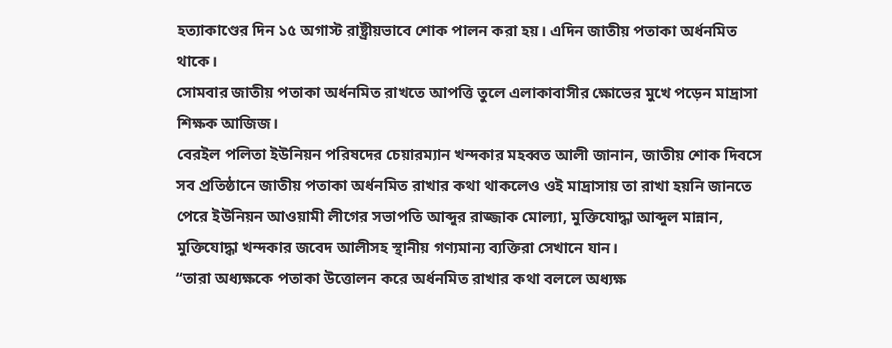হত্যাকাণ্ডের দিন ১৫ অগাস্ট রাষ্ট্রীয়ভাবে শোক পালন করা হয়। এদিন জাতীয় পতাকা অর্ধনমিত থাকে।
সোমবার জাতীয় পতাকা অর্ধনমিত রাখতে আপত্তি তুলে এলাকাবাসীর ক্ষোভের মুখে পড়েন মাদ্রাসা শিক্ষক আজিজ।
বেরইল পলিতা ইউনিয়ন পরিষদের চেয়ারম্যান খন্দকার মহব্বত আলী জানান, জাতীয় শোক দিবসে সব প্রতিষ্ঠানে জাতীয় পতাকা অর্ধনমিত রাখার কথা থাকলেও ওই মাদ্রাসায় তা রাখা হয়নি জানতে পেরে ইউনিয়ন আওয়ামী লীগের সভাপতি আব্দুর রাজ্জাক মোল্যা, মুক্তিযোদ্ধা আব্দুল মান্নান, মুক্তিযোদ্ধা খন্দকার জবেদ আলীসহ স্থানীয় গণ্যমান্য ব্যক্তিরা সেখানে যান।
“তারা অধ্যক্ষকে পতাকা উত্তোলন করে অর্ধনমিত রাখার কথা বললে অধ্যক্ষ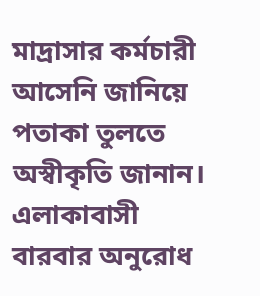মাদ্রাসার কর্মচারী আসেনি জানিয়ে পতাকা তুলতে অস্বীকৃতি জানান। এলাকাবাসী বারবার অনুরোধ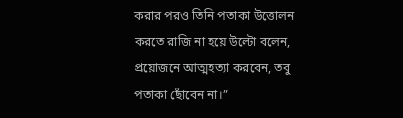করার পরও তিনি পতাকা উত্তোলন করতে রাজি না হয়ে উল্টো বলেন, প্রয়োজনে আত্মহত্যা করবেন, তবু পতাকা ছোঁবেন না।”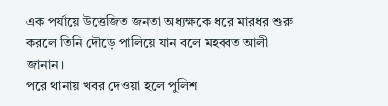এক পর্যায়ে উত্তেজিত জনতা অধ্যক্ষকে ধরে মারধর শুরু করলে তিনি দৌড়ে পালিয়ে যান বলে মহব্বত আলী জানান।
পরে থানায় খবর দেওয়া হলে পুলিশ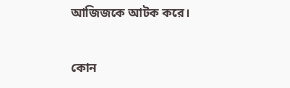আজিজকে আটক করে।


কোন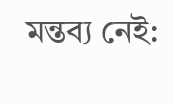মন্তব্য নেই: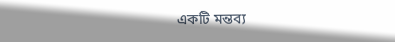একটি মন্তব্য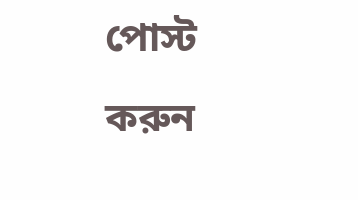পোস্ট করুন